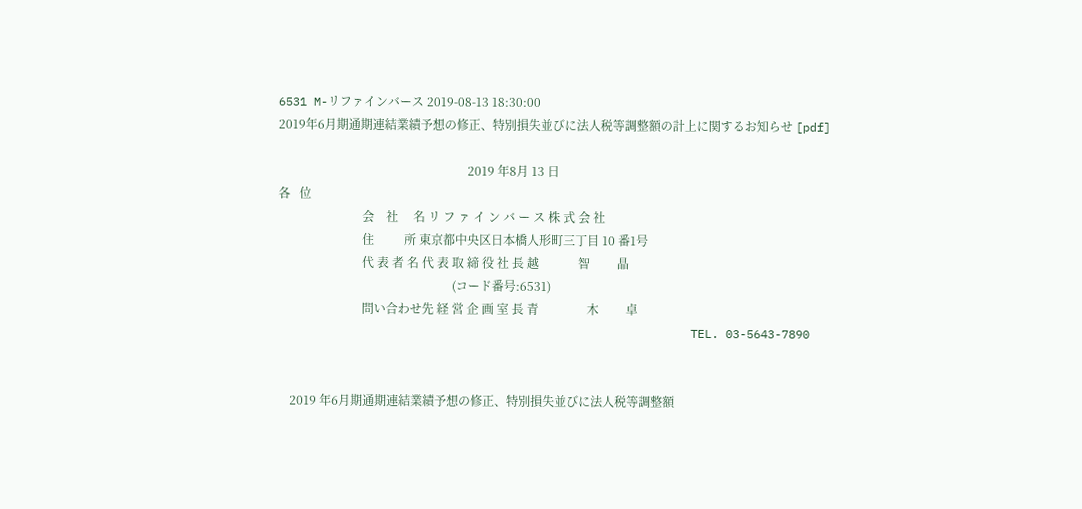6531 M-リファインバース 2019-08-13 18:30:00
2019年6月期通期連結業績予想の修正、特別損失並びに法人税等調整額の計上に関するお知らせ [pdf]

                                                               2019 年8月 13 日
各   位
                            会    社     名 リ フ ァ イ ン バ ー ス 株 式 会 社
                            住          所 東京都中央区日本橋人形町三丁目 10 番1号
                            代 表 者 名 代 表 取 締 役 社 長 越             智         晶
                                                          (コード番号:6531)
                            問い合わせ先 経 営 企 画 室 長 青                木         卓
                                                           TEL. 03-5643-7890


    2019 年6月期通期連結業績予想の修正、特別損失並びに法人税等調整額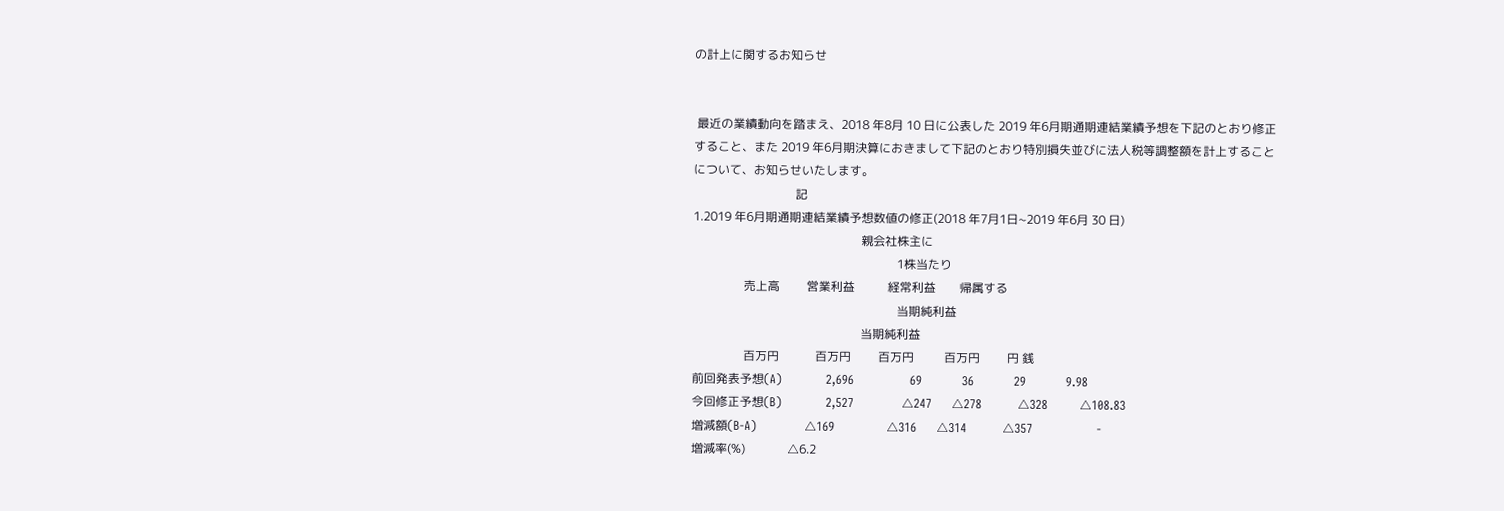の計上に関するお知らせ


 最近の業績動向を踏まえ、2018 年8月 10 日に公表した 2019 年6月期通期連結業績予想を下記のとおり修正
すること、また 2019 年6月期決算におきまして下記のとおり特別損失並びに法人税等調整額を計上すること
について、お知らせいたします。
                                  記
1.2019 年6月期通期連結業績予想数値の修正(2018 年7月1日~2019 年6月 30 日)
                                                        親会社株主に
                                                                    1株当たり
                 売上高         営業利益           経常利益        帰属する
                                                                    当期純利益
                                                        当期純利益
                 百万円            百万円         百万円          百万円         円 銭
前回発表予想(A)           2,696              69          36          29          9.98
今回修正予想(B)           2,527            △247     △278         △328        △108.83
増減額(B-A)            △169             △316     △314         △357                -
増減率(%)              △6.2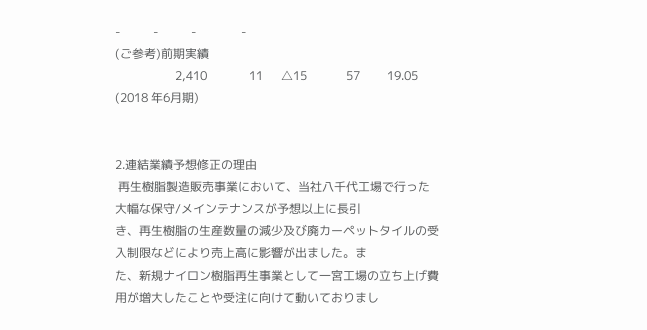-           -           -               -
(ご参考)前期実績
                    2,410              11      △15             57         19.05
(2018 年6月期)


2.連結業績予想修正の理由
 再生樹脂製造販売事業において、当社八千代工場で行った大幅な保守/メインテナンスが予想以上に長引
き、再生樹脂の生産数量の減少及び廃カーペットタイルの受入制限などにより売上高に影響が出ました。ま
た、新規ナイロン樹脂再生事業として一宮工場の立ち上げ費用が増大したことや受注に向けて動いておりまし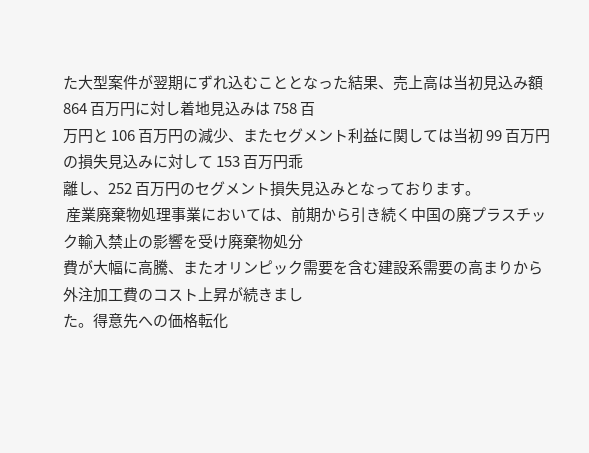た大型案件が翌期にずれ込むこととなった結果、売上高は当初見込み額 864 百万円に対し着地見込みは 758 百
万円と 106 百万円の減少、またセグメント利益に関しては当初 99 百万円の損失見込みに対して 153 百万円乖
離し、252 百万円のセグメント損失見込みとなっております。
 産業廃棄物処理事業においては、前期から引き続く中国の廃プラスチック輸入禁止の影響を受け廃棄物処分
費が大幅に高騰、またオリンピック需要を含む建設系需要の高まりから外注加工費のコスト上昇が続きまし
た。得意先への価格転化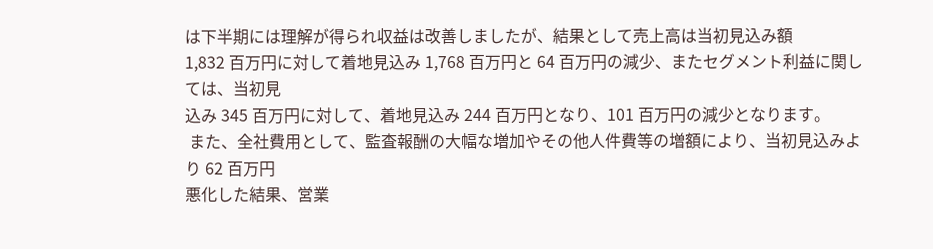は下半期には理解が得られ収益は改善しましたが、結果として売上高は当初見込み額
1,832 百万円に対して着地見込み 1,768 百万円と 64 百万円の減少、またセグメント利益に関しては、当初見
込み 345 百万円に対して、着地見込み 244 百万円となり、101 百万円の減少となります。
 また、全社費用として、監査報酬の大幅な増加やその他人件費等の増額により、当初見込みより 62 百万円
悪化した結果、営業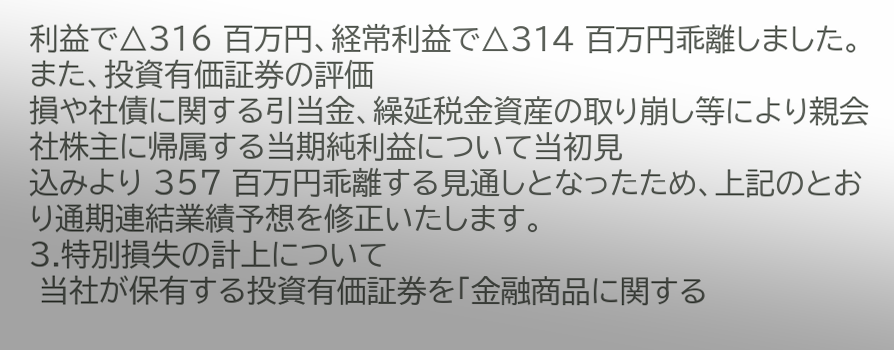利益で△316 百万円、経常利益で△314 百万円乖離しました。また、投資有価証券の評価
損や社債に関する引当金、繰延税金資産の取り崩し等により親会社株主に帰属する当期純利益について当初見
込みより 357 百万円乖離する見通しとなったため、上記のとおり通期連結業績予想を修正いたします。
3.特別損失の計上について
 当社が保有する投資有価証券を「金融商品に関する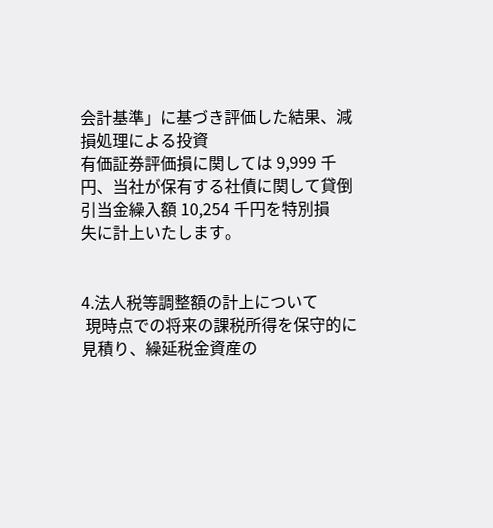会計基準」に基づき評価した結果、減損処理による投資
有価証券評価損に関しては 9,999 千円、当社が保有する社債に関して貸倒引当金繰入額 10,254 千円を特別損
失に計上いたします。


4.法人税等調整額の計上について
 現時点での将来の課税所得を保守的に見積り、繰延税金資産の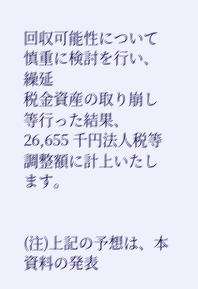回収可能性について慎重に検討を行い、繰延
税金資産の取り崩し等行った結果、26,655 千円法人税等調整額に計上いたします。


(注)上記の予想は、本資料の発表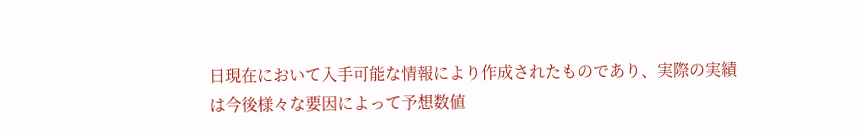日現在において入手可能な情報により作成されたものであり、実際の実績
は今後様々な要因によって予想数値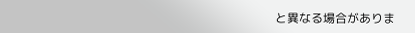と異なる場合がありま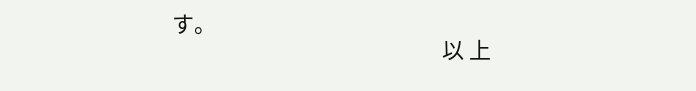す。
                                                      以 上